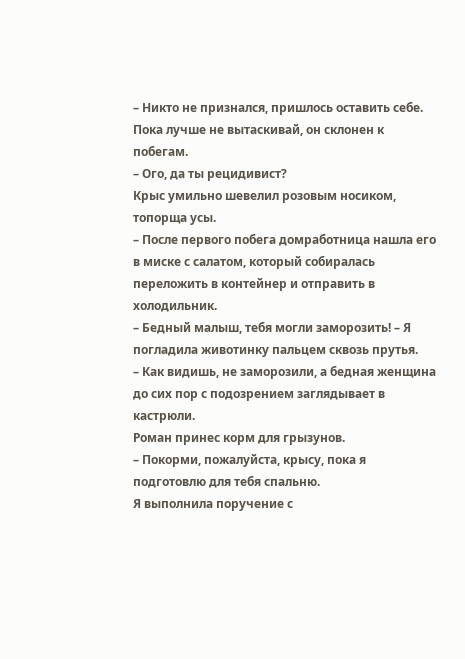– Никто не признался, пришлось оставить себе. Пока лучше не вытаскивай, он склонен к побегам.
– Ого, да ты рецидивист?
Крыс умильно шевелил розовым носиком, топорща усы.
– После первого побега домработница нашла его в миске с салатом, который собиралась переложить в контейнер и отправить в холодильник.
– Бедный малыш, тебя могли заморозить! – Я погладила животинку пальцем сквозь прутья.
– Как видишь, не заморозили, а бедная женщина до сих пор с подозрением заглядывает в кастрюли.
Роман принес корм для грызунов.
– Покорми, пожалуйста, крысу, пока я подготовлю для тебя спальню.
Я выполнила поручение с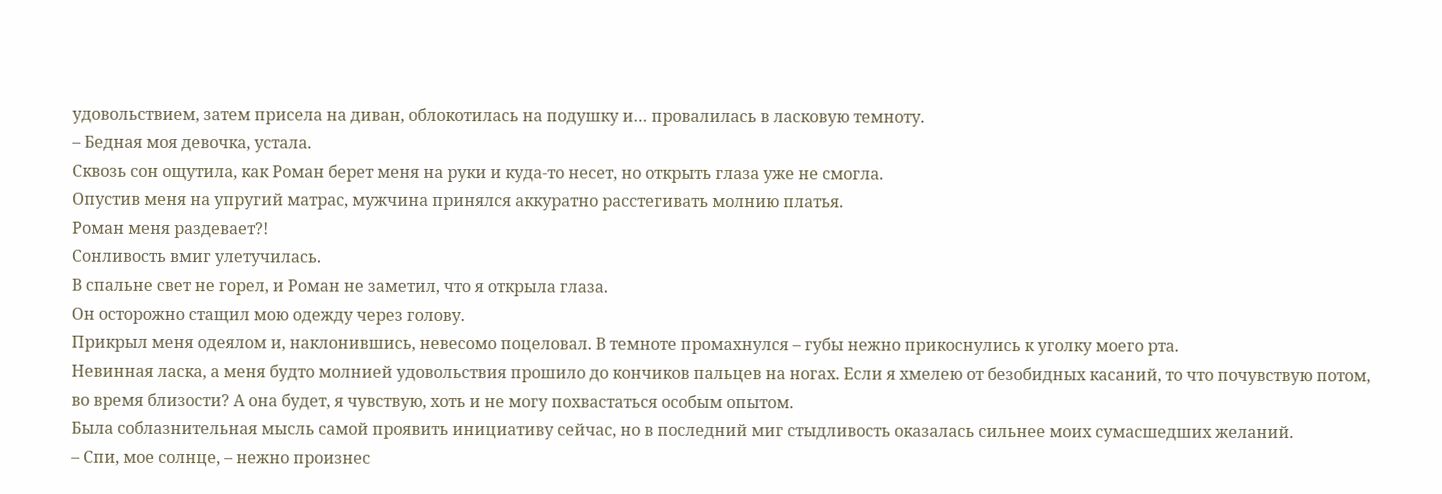удовольствием, затем присела на диван, облокотилась на подушку и… провалилась в ласковую темноту.
– Бедная моя девочка, устала.
Сквозь сон ощутила, как Роман берет меня на руки и куда-то несет, но открыть глаза уже не смогла.
Опустив меня на упругий матрас, мужчина принялся аккуратно расстегивать молнию платья.
Роман меня раздевает?!
Сонливость вмиг улетучилась.
В спальне свет не горел, и Роман не заметил, что я открыла глаза.
Он осторожно стащил мою одежду через голову.
Прикрыл меня одеялом и, наклонившись, невесомо поцеловал. В темноте промахнулся – губы нежно прикоснулись к уголку моего рта.
Невинная ласка, а меня будто молнией удовольствия прошило до кончиков пальцев на ногах. Если я хмелею от безобидных касаний, то что почувствую потом, во время близости? А она будет, я чувствую, хоть и не могу похвастаться особым опытом.
Была соблазнительная мысль самой проявить инициативу сейчас, но в последний миг стыдливость оказалась сильнее моих сумасшедших желаний.
– Спи, мое солнце, – нежно произнес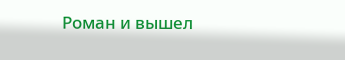Роман и вышел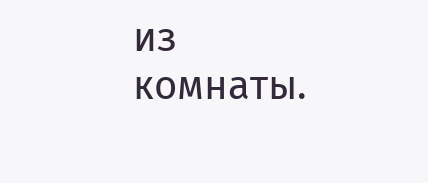из комнаты.